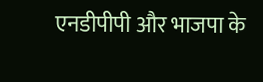एनडीपीपी और भाजपा के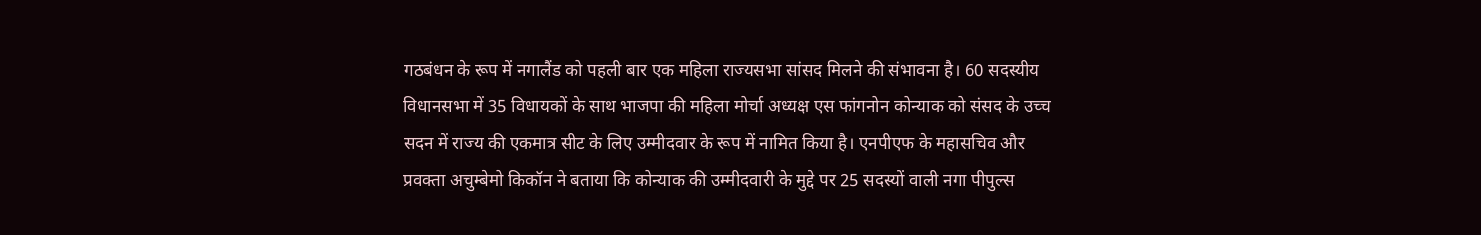गठबंधन के रूप में नगालैंड को पहली बार एक महिला राज्यसभा सांसद मिलने की संभावना है। 60 सदस्यीय विधानसभा में 35 विधायकों के साथ भाजपा की महिला मोर्चा अध्यक्ष एस फांगनोन कोन्याक को संसद के उच्च सदन में राज्य की एकमात्र सीट के लिए उम्मीदवार के रूप में नामित किया है। एनपीएफ के महासचिव और प्रवक्ता अचुम्बेमो किकॉन ने बताया कि कोन्याक की उम्मीदवारी के मुद्दे पर 25 सदस्यों वाली नगा पीपुल्स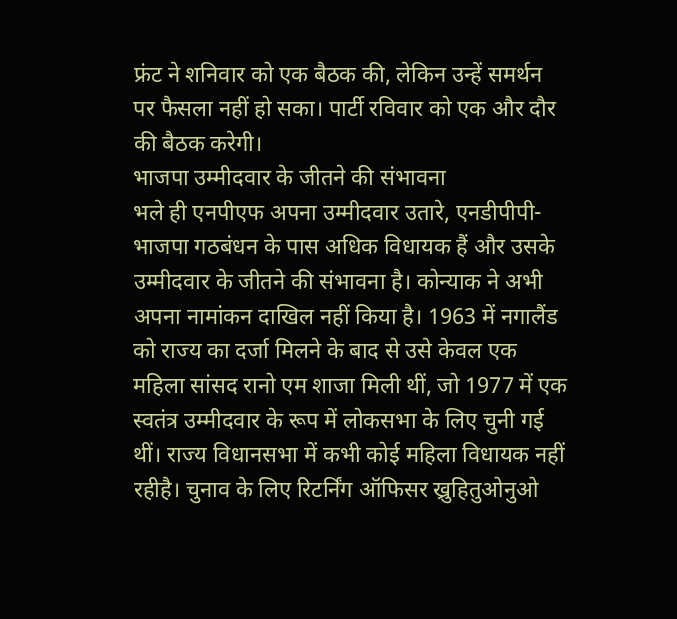फ्रंट ने शनिवार को एक बैठक की, लेकिन उन्हें समर्थन पर फैसला नहीं हो सका। पार्टी रविवार को एक और दौर की बैठक करेगी।
भाजपा उम्मीदवार के जीतने की संभावना
भले ही एनपीएफ अपना उम्मीदवार उतारे, एनडीपीपी-भाजपा गठबंधन के पास अधिक विधायक हैं और उसके उम्मीदवार के जीतने की संभावना है। कोन्याक ने अभी अपना नामांकन दाखिल नहीं किया है। 1963 में नगालैंड को राज्य का दर्जा मिलने के बाद से उसे केवल एक महिला सांसद रानो एम शाजा मिली थीं, जो 1977 में एक स्वतंत्र उम्मीदवार के रूप में लोकसभा के लिए चुनी गई थीं। राज्य विधानसभा में कभी कोई महिला विधायक नहीं रहीहै। चुनाव के लिए रिटर्निंग ऑफिसर ख्रुहितुओनुओ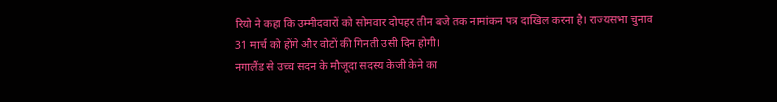रियो ने कहा कि उम्मीदवारों को सोमवार दोपहर तीन बजे तक नामांकन पत्र दाखिल करना है। राज्यसभा चुनाव 31 मार्च को होंगे और वोटों की गिनती उसी दिन होगी।
नगालैंड से उच्च सदन के मौजूदा सदस्य केजी केने का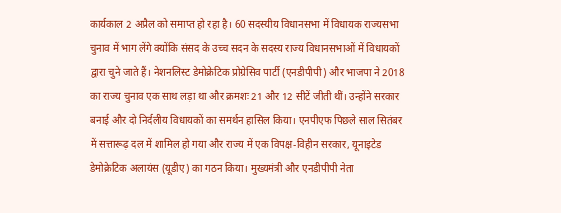कार्यकाल 2 अप्रैल को समाप्त हो रहा है। 60 सदस्यीय विधानसभा में विधायक राज्यसभा चुनाव में भाग लेंगे क्योंकि संसद के उच्च सदन के सदस्य राज्य विधानसभाओं में विधायकों द्वारा चुने जाते हैं। नेशनलिस्ट डेमोक्रेटिक प्रोग्रेसिव पार्टी (एनडीपीपी) और भाजपा ने 2018 का राज्य चुनाव एक साथ लड़ा था और क्रमशः 21 और 12 सीटें जीती थीं। उन्होंने सरकार बनाई और दो निर्दलीय विधायकों का समर्थन हासिल किया। एनपीएफ पिछले साल सितंबर में सत्तारूढ़ दल में शामिल हो गया और राज्य में एक विपक्ष-विहीन सरकार, यूनाइटेड डेमोक्रेटिक अलायंस (यूडीए) का गठन किया। मुख्यमंत्री और एनडीपीपी नेता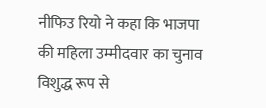नीफिउ रियो ने कहा कि भाजपा की महिला उम्मीदवार का चुनाव विशुद्ध रूप से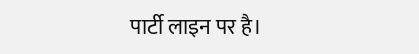पार्टी लाइन पर है।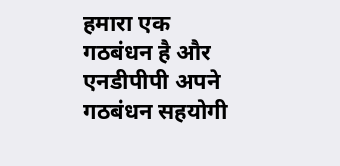हमारा एक गठबंधन है और एनडीपीपी अपने गठबंधन सहयोगी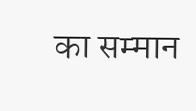का सम्मान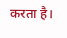करता है।